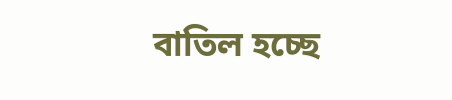বাতিল হচ্ছে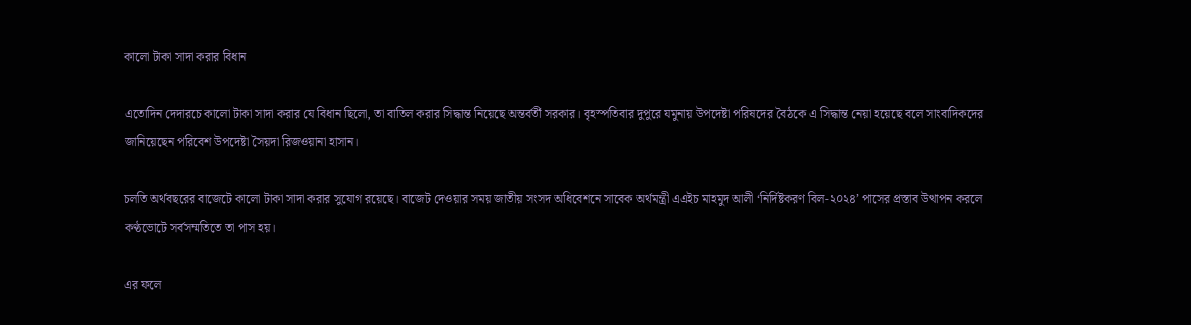কালো টাকা সাদা করার বিধান

এতোদিন দেদারচে কালো টাকা সাদা করার যে বিধান ছিলো, তা বাতিল করার সিদ্ধান্ত নিয়েছে অন্তর্বর্তী সরকার। বৃহস্পতিবার দুপুরে যমুনায় উপদেষ্টা পরিষদের বৈঠকে এ সিদ্ধান্ত নেয়া হয়েছে বলে সাংবাদিকদের জানিয়েছেন পরিবেশ উপদেষ্টা সৈয়দা রিজওয়ানা হাসান।

চলতি অর্থবছরের বাজেটে কালো টাকা সাদা করার সুযোগ রয়েছে। বাজেট দেওয়ার সময় জাতীয় সংসদ অধিবেশনে সাবেক অর্থমন্ত্রী এএইচ মাহমুদ আলী ‘নির্দিষ্টকরণ বিল-২০২৪’ পাসের প্রস্তাব উত্থাপন করলে কণ্ঠভোটে সর্বসম্মতিতে তা পাস হয়।

এর ফলে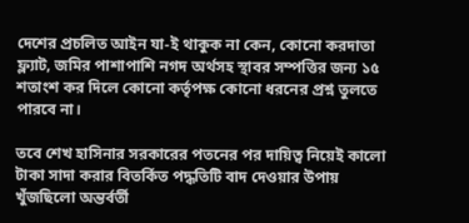দেশের প্রচলিত আইন যা-ই থাকুক না কেন, কোনো করদাতা ফ্ল্যাট, জমির পাশাপাশি নগদ অর্থসহ স্থাবর সম্পত্তির জন্য ১৫ শতাংশ কর দিলে কোনো কর্তৃপক্ষ কোনো ধরনের প্রশ্ন তুলতে পারবে না।

তবে শেখ হাসিনার সরকারের পতনের পর দায়িত্ব নিয়েই কালো টাকা সাদা করার বিতর্কিত পদ্ধতিটি বাদ দেওয়ার উপায় খুঁজছিলো অন্তর্বর্তী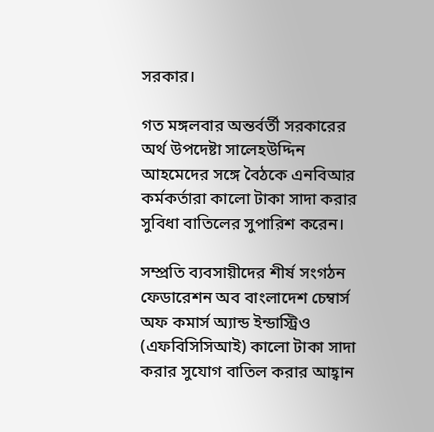সরকার।

গত মঙ্গলবার অন্তর্বর্তী সরকারের অর্থ উপদেষ্টা সালেহউদ্দিন আহমেদের সঙ্গে বৈঠকে এনবিআর কর্মকর্তারা কালো টাকা সাদা করার সুবিধা বাতিলের সুপারিশ করেন।

সম্প্রতি ব্যবসায়ীদের শীর্ষ সংগঠন ফেডারেশন অব বাংলাদেশ চেম্বার্স অফ কমার্স অ্যান্ড ইন্ডাস্ট্রিও (এফবিসিসিআই) কালো টাকা সাদা করার সুযোগ বাতিল করার আহ্বান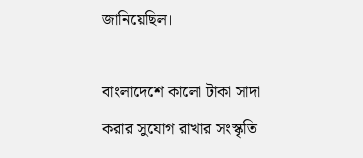জানিয়েছিল।

বাংলাদেশে কালো টাকা সাদা করার সুযোগ রাখার সংস্কৃতি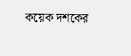কয়েক দশকের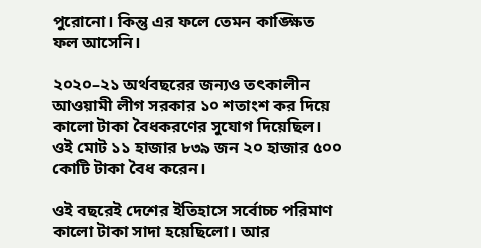পুরোনো। কিন্তু এর ফলে তেমন কাঙ্ক্ষিত ফল আসেনি।

২০২০–২১ অর্থবছরের জন্যও তৎকালীন আওয়ামী লীগ সরকার ১০ শতাংশ কর দিয়ে কালো টাকা বৈধকরণের সুযোগ দিয়েছিল। ওই মোট ১১ হাজার ৮৩৯ জন ২০ হাজার ৫০০ কোটি টাকা বৈধ করেন।

ওই বছরেই দেশের ইতিহাসে সর্বোচ্চ পরিমাণ কালো টাকা সাদা হয়েছিলো। আর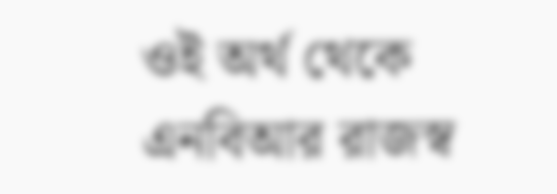ওই অর্থ থেকে এনবিআর রাজস্ব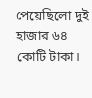পেয়েছিলো দুই হাজার ৬৪ কোটি টাকা।